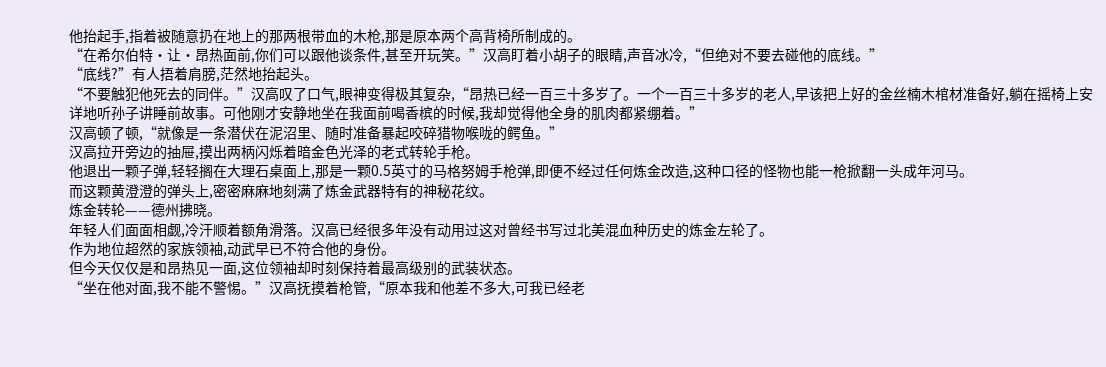他抬起手,指着被随意扔在地上的那两根带血的木枪,那是原本两个高背椅所制成的。
“在希尔伯特·让·昂热面前,你们可以跟他谈条件,甚至开玩笑。”汉高盯着小胡子的眼睛,声音冰冷,“但绝对不要去碰他的底线。”
“底线?”有人捂着肩膀,茫然地抬起头。
“不要触犯他死去的同伴。”汉高叹了口气,眼神变得极其复杂,“昂热已经一百三十多岁了。一个一百三十多岁的老人,早该把上好的金丝楠木棺材准备好,躺在摇椅上安详地听孙子讲睡前故事。可他刚才安静地坐在我面前喝香槟的时候,我却觉得他全身的肌肉都紧绷着。”
汉高顿了顿,“就像是一条潜伏在泥沼里、随时准备暴起咬碎猎物喉咙的鳄鱼。”
汉高拉开旁边的抽屉,摸出两柄闪烁着暗金色光泽的老式转轮手枪。
他退出一颗子弹,轻轻搁在大理石桌面上,那是一颗0.5英寸的马格努姆手枪弹,即便不经过任何炼金改造,这种口径的怪物也能一枪掀翻一头成年河马。
而这颗黄澄澄的弹头上,密密麻麻地刻满了炼金武器特有的神秘花纹。
炼金转轮——德州拂晓。
年轻人们面面相觑,冷汗顺着额角滑落。汉高已经很多年没有动用过这对曾经书写过北美混血种历史的炼金左轮了。
作为地位超然的家族领袖,动武早已不符合他的身份。
但今天仅仅是和昂热见一面,这位领袖却时刻保持着最高级别的武装状态。
“坐在他对面,我不能不警惕。”汉高抚摸着枪管,“原本我和他差不多大,可我已经老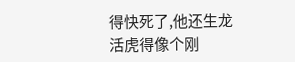得快死了,他还生龙活虎得像个刚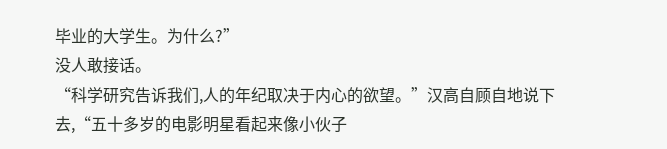毕业的大学生。为什么?”
没人敢接话。
“科学研究告诉我们,人的年纪取决于内心的欲望。”汉高自顾自地说下去,“五十多岁的电影明星看起来像小伙子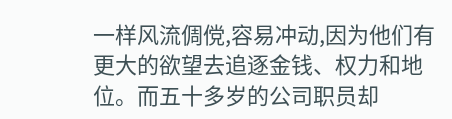一样风流倜傥,容易冲动,因为他们有更大的欲望去追逐金钱、权力和地位。而五十多岁的公司职员却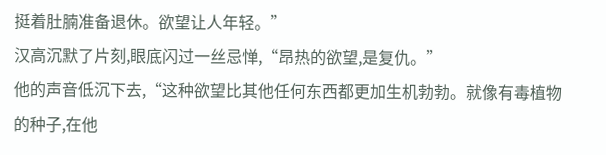挺着肚腩准备退休。欲望让人年轻。”
汉高沉默了片刻,眼底闪过一丝忌惮,“昂热的欲望,是复仇。”
他的声音低沉下去,“这种欲望比其他任何东西都更加生机勃勃。就像有毒植物的种子,在他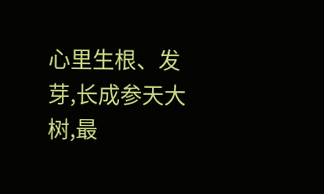心里生根、发芽,长成参天大树,最